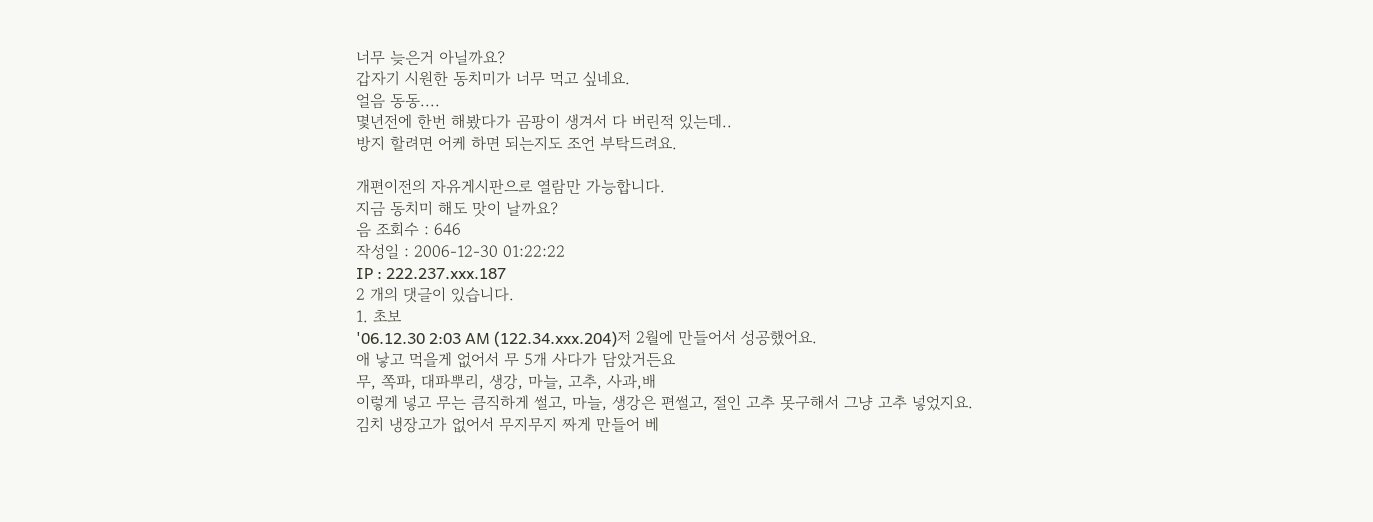너무 늦은거 아닐까요?
갑자기 시원한 동치미가 너무 먹고 싶네요.
얼음 동동....
몇년전에 한번 해봤다가 곰팡이 생겨서 다 버린적 있는데..
방지 할려면 어케 하면 되는지도 조언 부탁드려요.

개편이전의 자유게시판으로 열람만 가능합니다.
지금 동치미 해도 맛이 날까요?
음 조회수 : 646
작성일 : 2006-12-30 01:22:22
IP : 222.237.xxx.187
2 개의 댓글이 있습니다.
1. 초보
'06.12.30 2:03 AM (122.34.xxx.204)저 2월에 만들어서 성공했어요.
애 낳고 먹을게 없어서 무 5개 사다가 담았거든요
무, 쪽파, 대파뿌리, 생강, 마늘, 고추, 사과,배
이렇게 넣고 무는 큼직하게 썰고, 마늘, 생강은 편썰고, 절인 고추 못구해서 그냥 고추 넣었지요.
김치 냉장고가 없어서 무지무지 짜게 만들어 베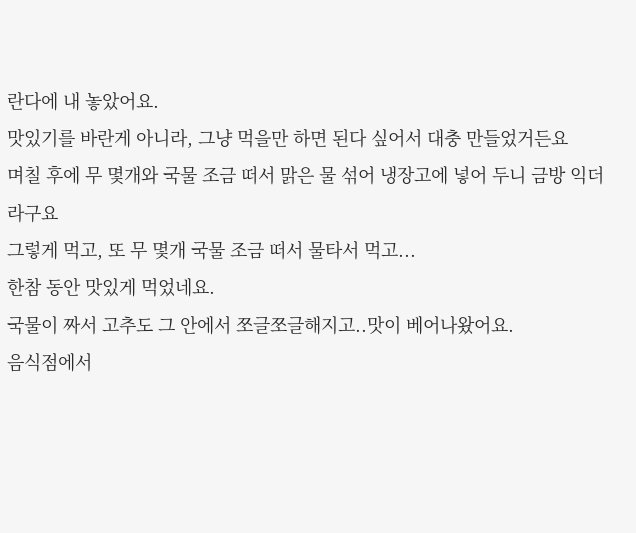란다에 내 놓았어요.
맛있기를 바란게 아니라, 그냥 먹을만 하면 된다 싶어서 대충 만들었거든요
며칠 후에 무 몇개와 국물 조금 떠서 맑은 물 섞어 냉장고에 넣어 두니 금방 익더라구요
그렇게 먹고, 또 무 몇개 국물 조금 떠서 물타서 먹고...
한참 동안 맛있게 먹었네요.
국물이 짜서 고추도 그 안에서 쪼글쪼글해지고..맛이 베어나왔어요.
음식점에서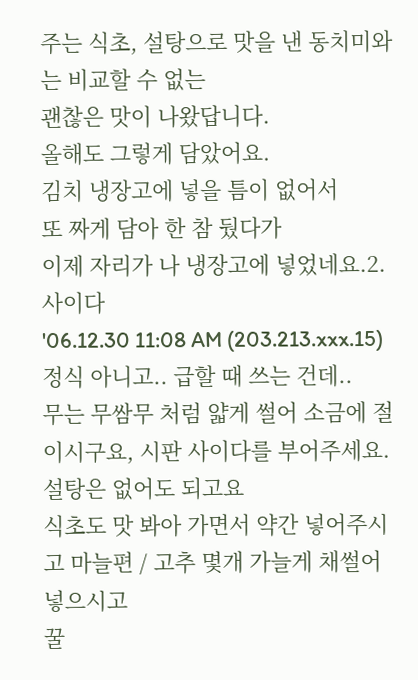주는 식초, 설탕으로 맛을 낸 동치미와는 비교할 수 없는
괜찮은 맛이 나왔답니다.
올해도 그렇게 담았어요.
김치 냉장고에 넣을 틈이 없어서
또 짜게 담아 한 참 뒀다가
이제 자리가 나 냉장고에 넣었네요.2. 사이다
'06.12.30 11:08 AM (203.213.xxx.15)정식 아니고.. 급할 때 쓰는 건데..
무는 무쌈무 처럼 얇게 썰어 소금에 절이시구요, 시판 사이다를 부어주세요. 설탕은 없어도 되고요
식초도 맛 봐아 가면서 약간 넣어주시고 마늘편 / 고추 몇개 가늘게 채썰어 넣으시고
꿀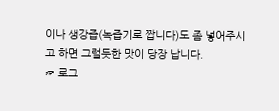이나 생강즙(녹즙기로 짭니다)도 좀 넣어주시고 하면 그럴듯한 맛이 당장 납니다.
☞ 로그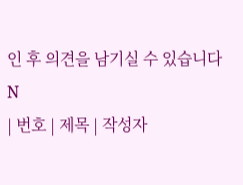인 후 의견을 남기실 수 있습니다
N
| 번호 | 제목 | 작성자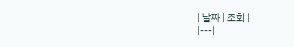| 날짜 | 조회 |
|---|